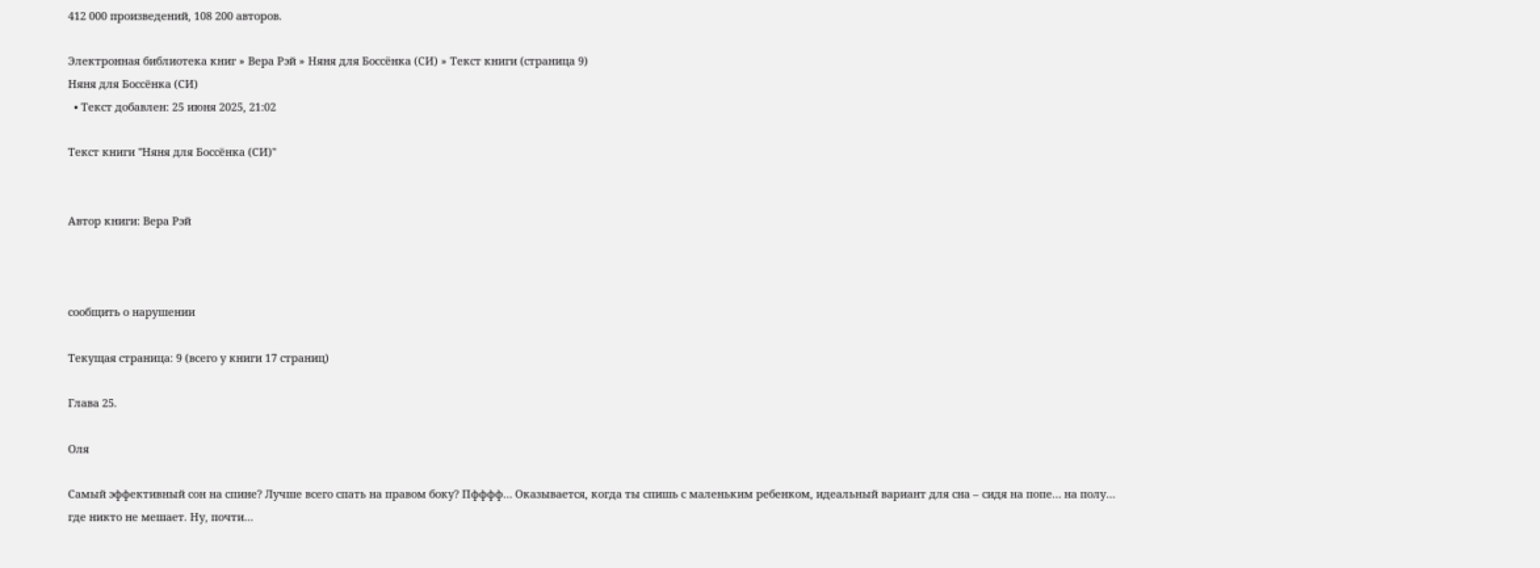412 000 произведений, 108 200 авторов.

Электронная библиотека книг » Вера Рэй » Няня для Боссёнка (СИ) » Текст книги (страница 9)
Няня для Боссёнка (СИ)
  • Текст добавлен: 25 июня 2025, 21:02

Текст книги "Няня для Боссёнка (СИ)"


Автор книги: Вера Рэй



сообщить о нарушении

Текущая страница: 9 (всего у книги 17 страниц)

Глава 25.

Оля

Самый эффективный сон на спине? Лучше всего спать на правом боку? Пфффф… Оказывается, когда ты спишь с маленьким ребенком, идеальный вариант для сна – сидя на попе… на полу… где никто не мешает. Ну, почти…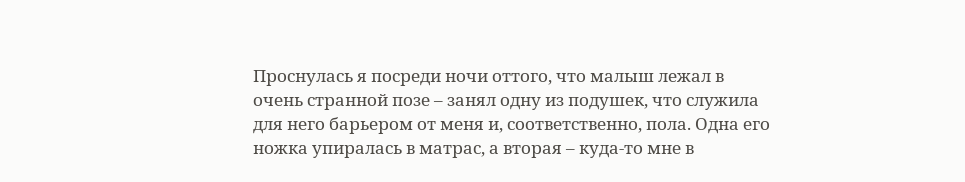Проснулась я посреди ночи оттого, что малыш лежал в очень странной позе – занял одну из подушек, что служила для него барьером от меня и, соответственно, пола. Одна его ножка упиралась в матрас, а вторая – куда-то мне в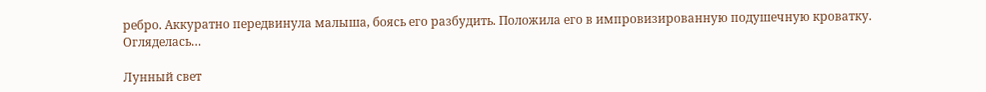ребро. Аккуратно передвинула малыша, боясь его разбудить. Положила его в импровизированную подушечную кроватку. Огляделась…

Лунный свет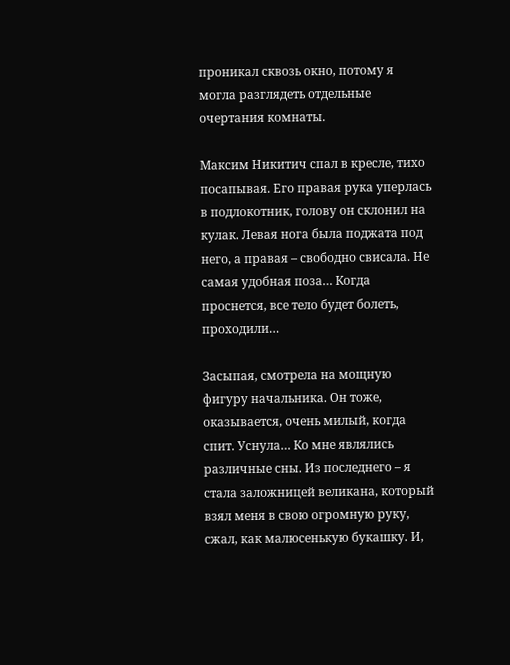проникал сквозь окно, потому я могла разглядеть отдельные очертания комнаты.

Максим Никитич спал в кресле, тихо посапывая. Его правая рука уперлась в подлокотник, голову он склонил на кулак. Левая нога была поджата под него, а правая – свободно свисала. Не самая удобная поза… Когда проснется, все тело будет болеть, проходили…

Засыпая, смотрела на мощную фигуру начальника. Он тоже, оказывается, очень милый, когда спит. Уснула… Ко мне являлись различные сны. Из последнего – я стала заложницей великана, который взял меня в свою огромную руку, сжал, как малюсенькую букашку. И,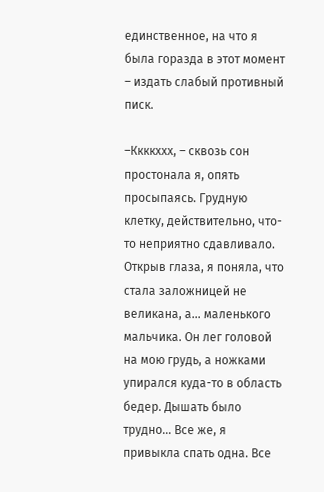единственное, на что я была горазда в этот момент – издать слабый противный писк.

–Ккккххх, – сквозь сон простонала я, опять просыпаясь. Грудную клетку, действительно, что-то неприятно сдавливало. Открыв глаза, я поняла, что стала заложницей не великана, а… маленького мальчика. Он лег головой на мою грудь, а ножками упирался куда-то в область бедер. Дышать было трудно… Все же, я привыкла спать одна. Все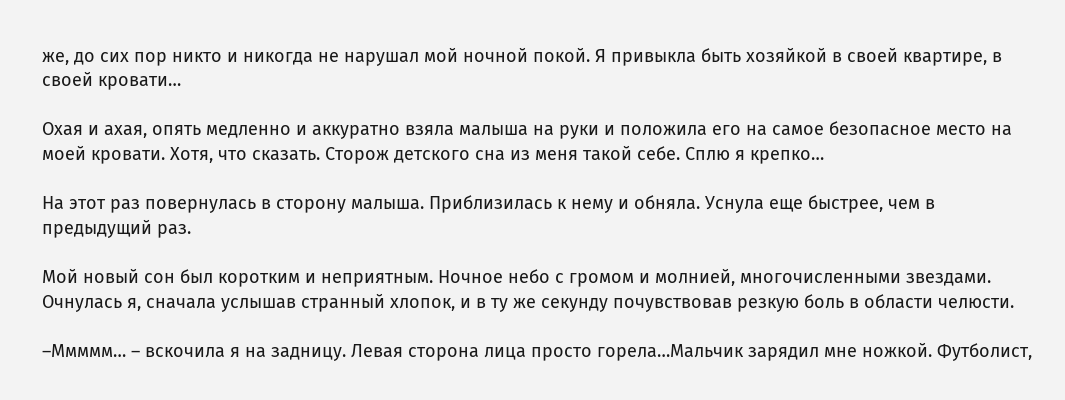же, до сих пор никто и никогда не нарушал мой ночной покой. Я привыкла быть хозяйкой в своей квартире, в своей кровати…

Охая и ахая, опять медленно и аккуратно взяла малыша на руки и положила его на самое безопасное место на моей кровати. Хотя, что сказать. Сторож детского сна из меня такой себе. Сплю я крепко…

На этот раз повернулась в сторону малыша. Приблизилась к нему и обняла. Уснула еще быстрее, чем в предыдущий раз.

Мой новый сон был коротким и неприятным. Ночное небо с громом и молнией, многочисленными звездами. Очнулась я, сначала услышав странный хлопок, и в ту же секунду почувствовав резкую боль в области челюсти.

–Ммммм… – вскочила я на задницу. Левая сторона лица просто горела…Мальчик зарядил мне ножкой. Футболист,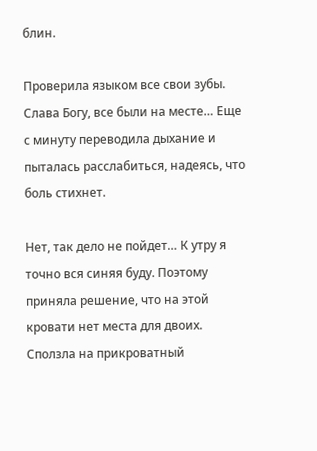блин.

Проверила языком все свои зубы. Слава Богу, все были на месте… Еще с минуту переводила дыхание и пыталась расслабиться, надеясь, что боль стихнет.

Нет, так дело не пойдет… К утру я точно вся синяя буду. Поэтому приняла решение, что на этой кровати нет места для двоих. Сползла на прикроватный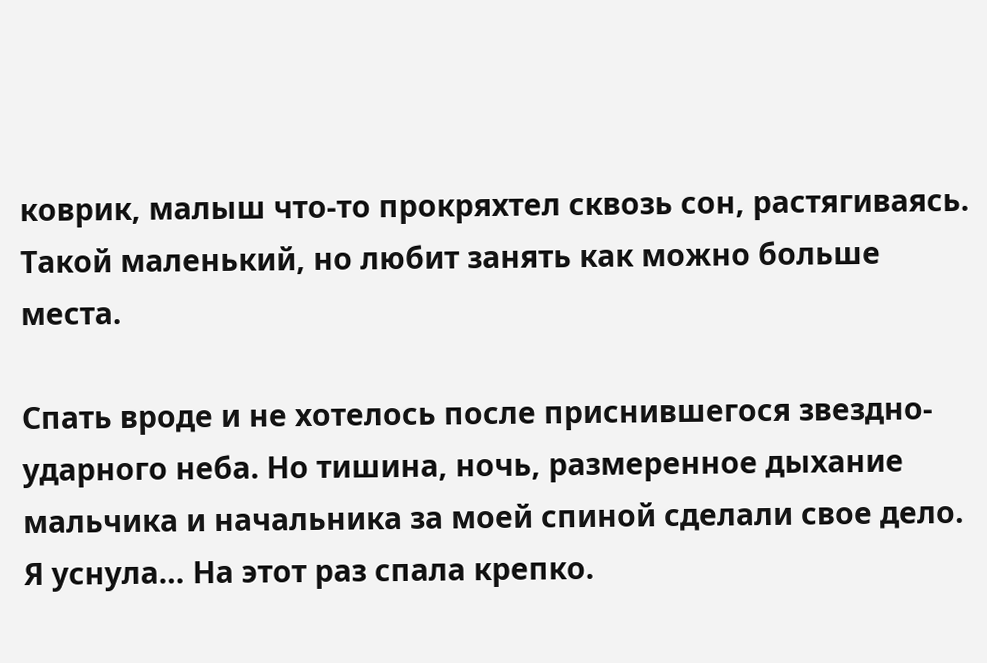коврик, малыш что-то прокряхтел сквозь сон, растягиваясь. Такой маленький, но любит занять как можно больше места.

Спать вроде и не хотелось после приснившегося звездно-ударного неба. Но тишина, ночь, размеренное дыхание мальчика и начальника за моей спиной сделали свое дело. Я уснула… На этот раз спала крепко.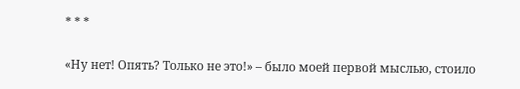* * *

«Ну нет! Опять? Только не это!» – было моей первой мыслью, стоило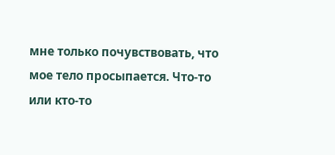мне только почувствовать, что мое тело просыпается. Что-то или кто-то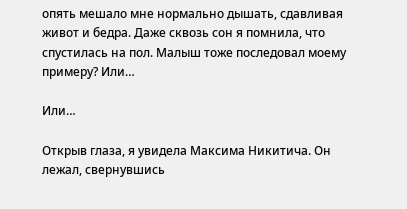опять мешало мне нормально дышать, сдавливая живот и бедра. Даже сквозь сон я помнила, что спустилась на пол. Малыш тоже последовал моему примеру? Или…

Или…

Открыв глаза, я увидела Максима Никитича. Он лежал, свернувшись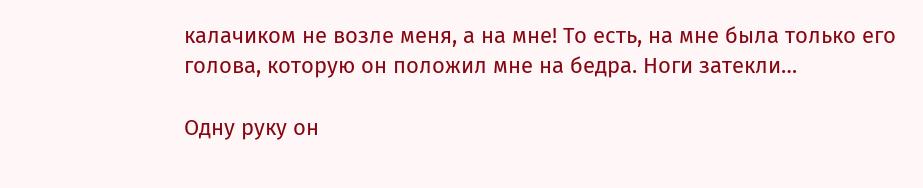калачиком не возле меня, а на мне! То есть, на мне была только его голова, которую он положил мне на бедра. Ноги затекли…

Одну руку он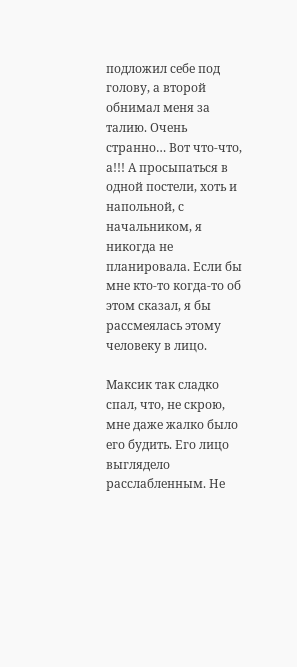подложил себе под голову, а второй обнимал меня за талию. Очень странно… Вот что-что, а!!! А просыпаться в одной постели, хоть и напольной, с начальником, я никогда не планировала. Если бы мне кто-то когда-то об этом сказал, я бы рассмеялась этому человеку в лицо.

Максик так сладко спал, что, не скрою, мне даже жалко было его будить. Его лицо выглядело расслабленным. Не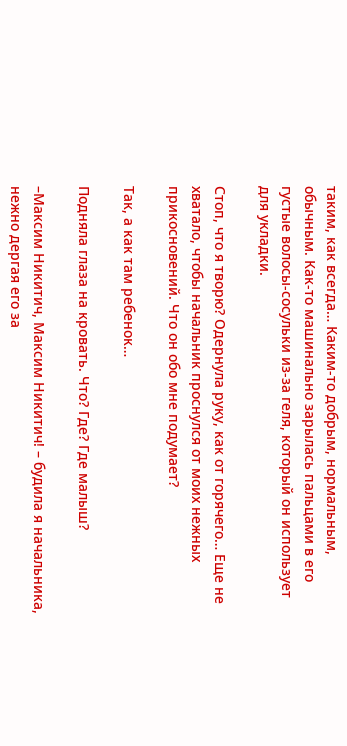таким, как всегда… Каким-то добрым, нормальным, обычным. Как-то машинально зарылась пальцами в его густые волосы-сосульки из-за геля, который он использует для укладки.

Стоп, что я творю? Одернула руку, как от горячего… Еще не хватало, чтобы начальник проснулся от моих нежных прикосновений. Что он обо мне подумает?

Так, а как там ребенок…

Подняла глаза на кровать. Что? Где? Где малыш?

–Максим Никитич, Максим Никитич! – будила я начальника, нежно дергая его за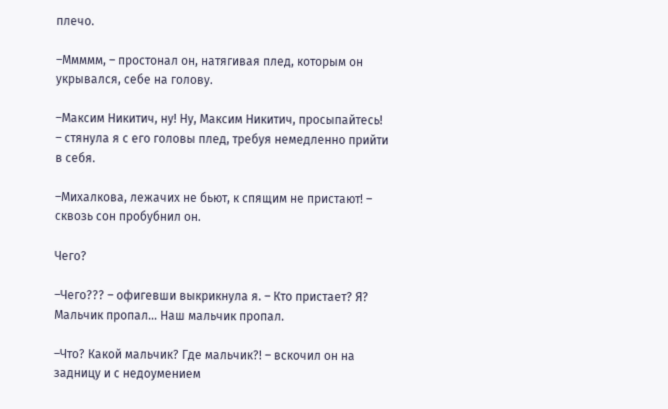плечо.

–Ммммм, – простонал он, натягивая плед, которым он укрывался, себе на голову.

–Максим Никитич, ну! Ну, Максим Никитич, просыпайтесь! – стянула я с его головы плед, требуя немедленно прийти в себя.

–Михалкова, лежачих не бьют, к спящим не пристают! – сквозь сон пробубнил он.

Чего?

–Чего??? – офигевши выкрикнула я. – Кто пристает? Я? Мальчик пропал… Наш мальчик пропал.

–Что? Какой мальчик? Где мальчик?! – вскочил он на задницу и с недоумением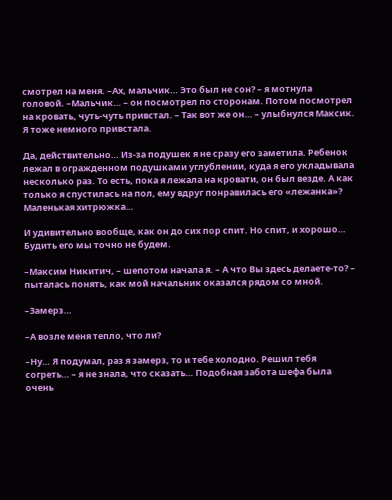смотрел на меня. –Ах, мальчик… Это был не сон? – я мотнула головой. –Мальчик… – он посмотрел по сторонам. Потом посмотрел на кровать, чуть-чуть привстал. – Так вот же он… – улыбнулся Максик. Я тоже немного привстала.

Да, действительно… Из-за подушек я не сразу его заметила. Ребенок лежал в огражденном подушками углублении, куда я его укладывала несколько раз. То есть, пока я лежала на кровати, он был везде. А как только я спустилась на пол, ему вдруг понравилась его «лежанка»? Маленькая хитрюжка…

И удивительно вообще, как он до сих пор спит. Но спит, и хорошо… Будить его мы точно не будем.

–Максим Никитич, – шепотом начала я. – А что Вы здесь делаете-то? – пыталась понять, как мой начальник оказался рядом со мной.

–Замерз…

–А возле меня тепло, что ли?

–Ну… Я подумал, раз я замерз, то и тебе холодно. Решил тебя согреть… – я не знала, что сказать… Подобная забота шефа была очень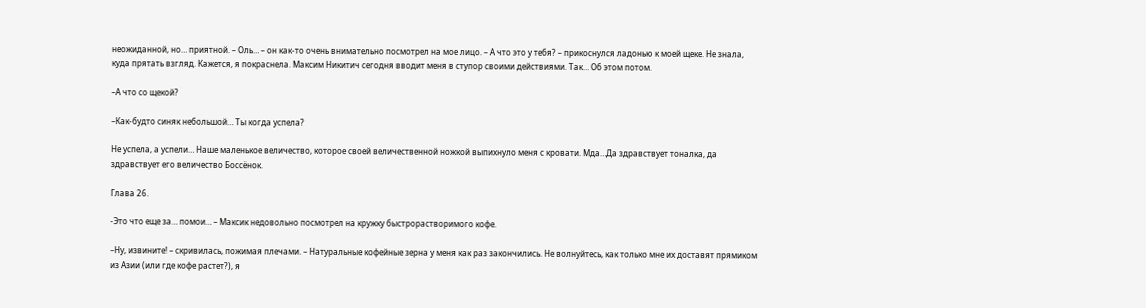неожиданной, но… приятной. – Оль… – он как-то очень внимательно посмотрел на мое лицо. – А что это у тебя? – прикоснулся ладонью к моей щеке. Не знала, куда прятать взгляд. Кажется, я покраснела. Максим Никитич сегодня вводит меня в ступор своими действиями. Так… Об этом потом.

–А что со щекой?

–Как-будто синяк небольшой… Ты когда успела?

Не успела, а успели… Наше маленькое величество, которое своей величественной ножкой выпихнуло меня с кровати. Мда…Да здравствует тоналка, да здравствует его величество Боссёнок.

Глава 26.

-Это что еще за… помои… – Максик недовольно посмотрел на кружку быстрорастворимого кофе.

–Ну, извините! – скривилась, пожимая плечами. – Натуральные кофейные зерна у меня как раз закончились. Не волнуйтесь, как только мне их доставят прямиком из Азии (или где кофе растет?), я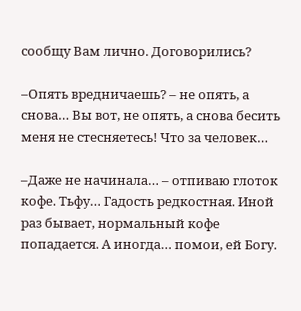сообщу Вам лично. Договорились?

–Опять вредничаешь? – не опять, а снова… Вы вот, не опять, а снова бесить меня не стесняетесь! Что за человек…

–Даже не начинала… – отпиваю глоток кофе. Тьфу… Гадость редкостная. Иной раз бывает, нормальный кофе попадается. А иногда… помои, ей Богу.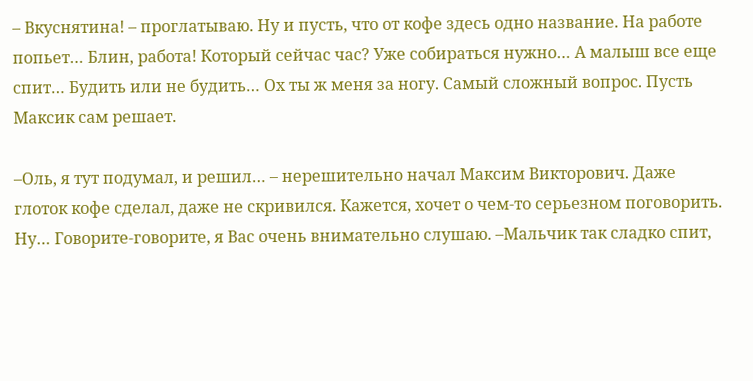– Вкуснятина! – проглатываю. Ну и пусть, что от кофе здесь одно название. На работе попьет… Блин, работа! Который сейчас час? Уже собираться нужно… А малыш все еще спит… Будить или не будить… Ох ты ж меня за ногу. Самый сложный вопрос. Пусть Максик сам решает.

–Оль, я тут подумал, и решил… – нерешительно начал Максим Викторович. Даже глоток кофе сделал, даже не скривился. Кажется, хочет о чем-то серьезном поговорить. Ну… Говорите-говорите, я Вас очень внимательно слушаю. –Мальчик так сладко спит,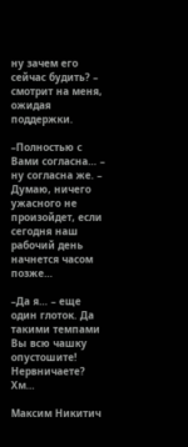ну зачем его сейчас будить? – смотрит на меня, ожидая поддержки.

–Полностью с Вами согласна… – ну согласна же. – Думаю, ничего ужасного не произойдет, если сегодня наш рабочий день начнется часом позже…

–Да я… – еще один глоток. Да такими темпами Вы всю чашку опустошите! Нервничаете? Хм…

Максим Никитич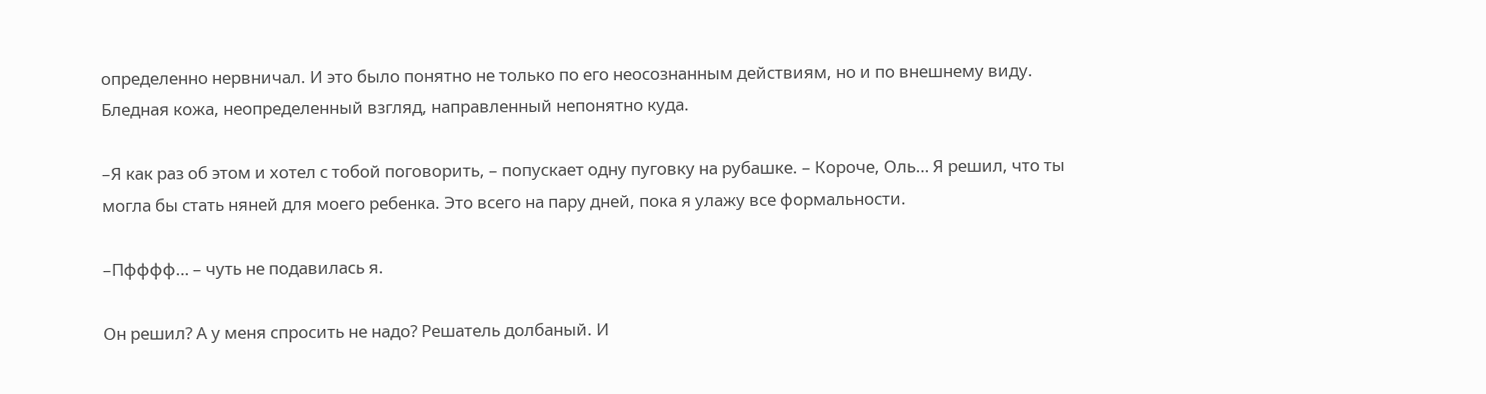определенно нервничал. И это было понятно не только по его неосознанным действиям, но и по внешнему виду. Бледная кожа, неопределенный взгляд, направленный непонятно куда.

–Я как раз об этом и хотел с тобой поговорить, – попускает одну пуговку на рубашке. – Короче, Оль… Я решил, что ты могла бы стать няней для моего ребенка. Это всего на пару дней, пока я улажу все формальности.

–Пфффф… – чуть не подавилась я.

Он решил? А у меня спросить не надо? Решатель долбаный. И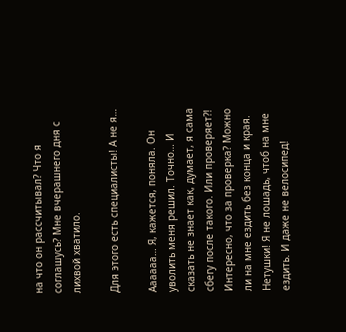на что он рассчитывал? Что я соглашусь? Мне вчерашнего дня с лихвой хватило.

Для этого есть специалисты! А не я…

Аааааа… Я, кажется, поняла. Он уволить меня решил. Точно… И сказать не знает как, думает, я сама сбегу после такого. Или проверяет?! Интересно, что за проверка? Можно ли на мне ездить без конца и края. Нетушки! Я не лошадь, чтоб на мне ездить. И даже не велосипед!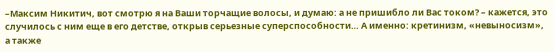–Максим Никитич, вот смотрю я на Ваши торчащие волосы, и думаю: а не пришибло ли Вас током? – кажется, это случилось с ним еще в его детстве, открыв серьезные суперспособности… А именно: кретинизм, «невыносизм», а также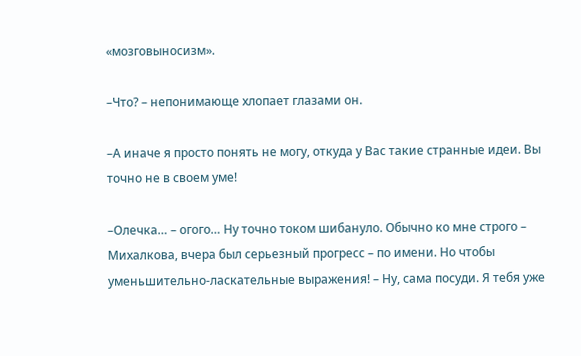«мозговыносизм».

–Что? – непонимающе хлопает глазами он.

–А иначе я просто понять не могу, откуда у Вас такие странные идеи. Вы точно не в своем уме!

–Олечка… – огого… Ну точно током шибануло. Обычно ко мне строго – Михалкова, вчера был серьезный прогресс – по имени. Но чтобы уменьшительно-ласкательные выражения! – Ну, сама посуди. Я тебя уже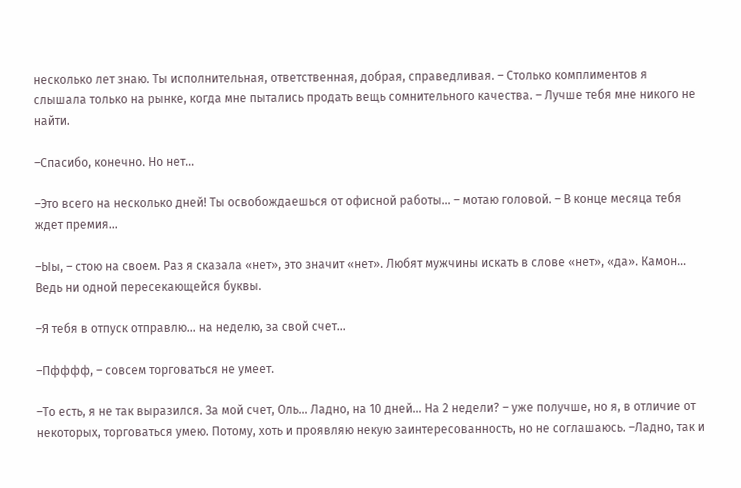несколько лет знаю. Ты исполнительная, ответственная, добрая, справедливая. – Столько комплиментов я слышала только на рынке, когда мне пытались продать вещь сомнительного качества. – Лучше тебя мне никого не найти.

–Спасибо, конечно. Но нет…

–Это всего на несколько дней! Ты освобождаешься от офисной работы… – мотаю головой. – В конце месяца тебя ждет премия…

–Ыы, – стою на своем. Раз я сказала «нет», это значит «нет». Любят мужчины искать в слове «нет», «да». Камон… Ведь ни одной пересекающейся буквы.

–Я тебя в отпуск отправлю… на неделю, за свой счет…

–Пфффф, – совсем торговаться не умеет.

–То есть, я не так выразился. За мой счет, Оль… Ладно, на 10 дней… На 2 недели? – уже получше, но я, в отличие от некоторых, торговаться умею. Потому, хоть и проявляю некую заинтересованность, но не соглашаюсь. –Ладно, так и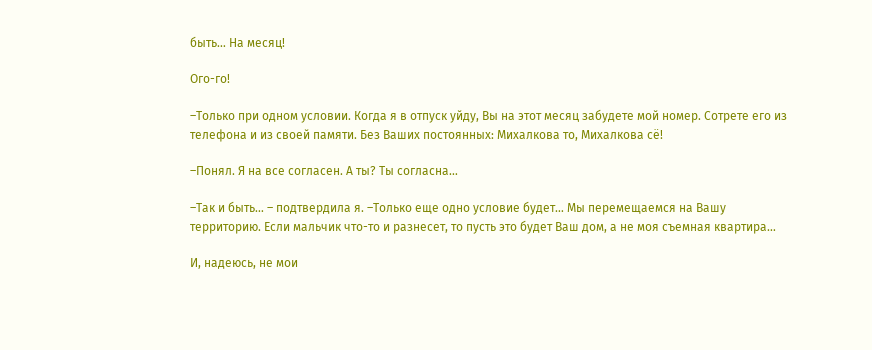быть… На месяц!

Ого-го!

–Только при одном условии. Когда я в отпуск уйду, Вы на этот месяц забудете мой номер. Сотрете его из телефона и из своей памяти. Без Ваших постоянных: Михалкова то, Михалкова сё!

–Понял. Я на все согласен. А ты? Ты согласна…

–Так и быть… – подтвердила я. –Только еще одно условие будет… Мы перемещаемся на Вашу территорию. Если мальчик что-то и разнесет, то пусть это будет Ваш дом, а не моя съемная квартира…

И, надеюсь, не мои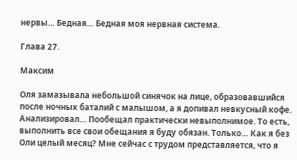нервы… Бедная… Бедная моя нервная система.

Глава 27.

Максим

Оля замазывала небольшой синячок на лице, образовавшийся после ночных баталий с малышом, а я допивал невкусный кофе. Анализировал… Пообещал практически невыполнимое. То есть, выполнить все свои обещания я буду обязан. Только… Как я без Оли целый месяц? Мне сейчас с трудом представляется, что я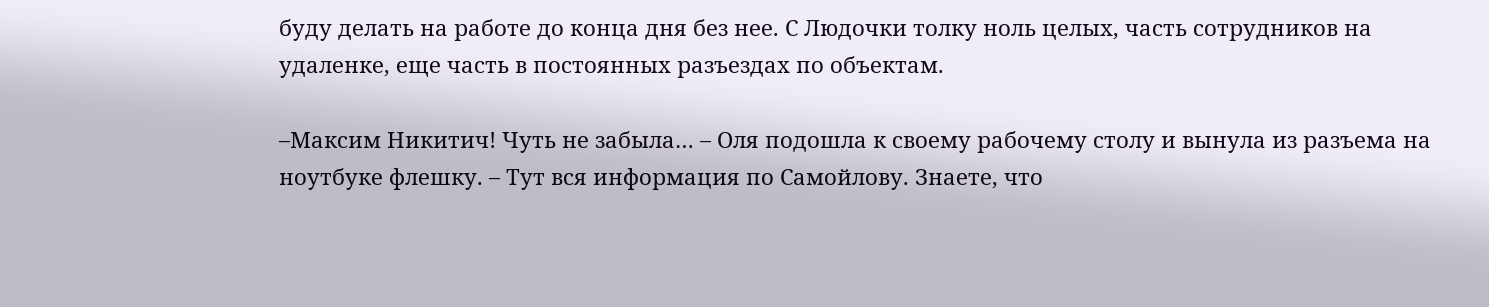буду делать на работе до конца дня без нее. С Людочки толку ноль целых, часть сотрудников на удаленке, еще часть в постоянных разъездах по объектам.

–Максим Никитич! Чуть не забыла… – Оля подошла к своему рабочему столу и вынула из разъема на ноутбуке флешку. – Тут вся информация по Самойлову. Знаете, что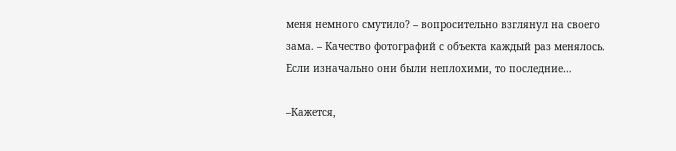меня немного смутило? – вопросительно взглянул на своего зама. – Качество фотографий с объекта каждый раз менялось. Если изначально они были неплохими, то последние…

–Кажется,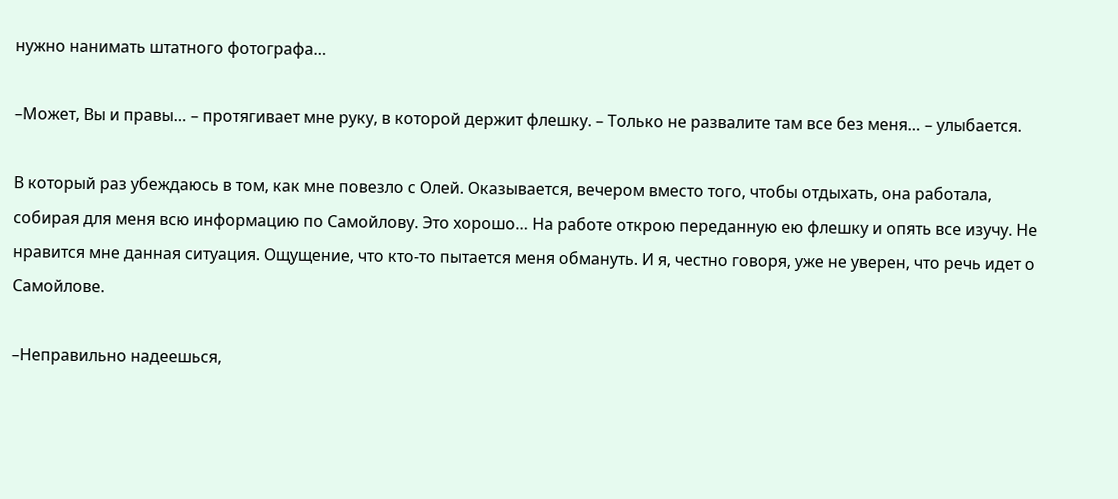нужно нанимать штатного фотографа…

–Может, Вы и правы… – протягивает мне руку, в которой держит флешку. – Только не развалите там все без меня… – улыбается.

В который раз убеждаюсь в том, как мне повезло с Олей. Оказывается, вечером вместо того, чтобы отдыхать, она работала, собирая для меня всю информацию по Самойлову. Это хорошо… На работе открою переданную ею флешку и опять все изучу. Не нравится мне данная ситуация. Ощущение, что кто-то пытается меня обмануть. И я, честно говоря, уже не уверен, что речь идет о Самойлове.

–Неправильно надеешься,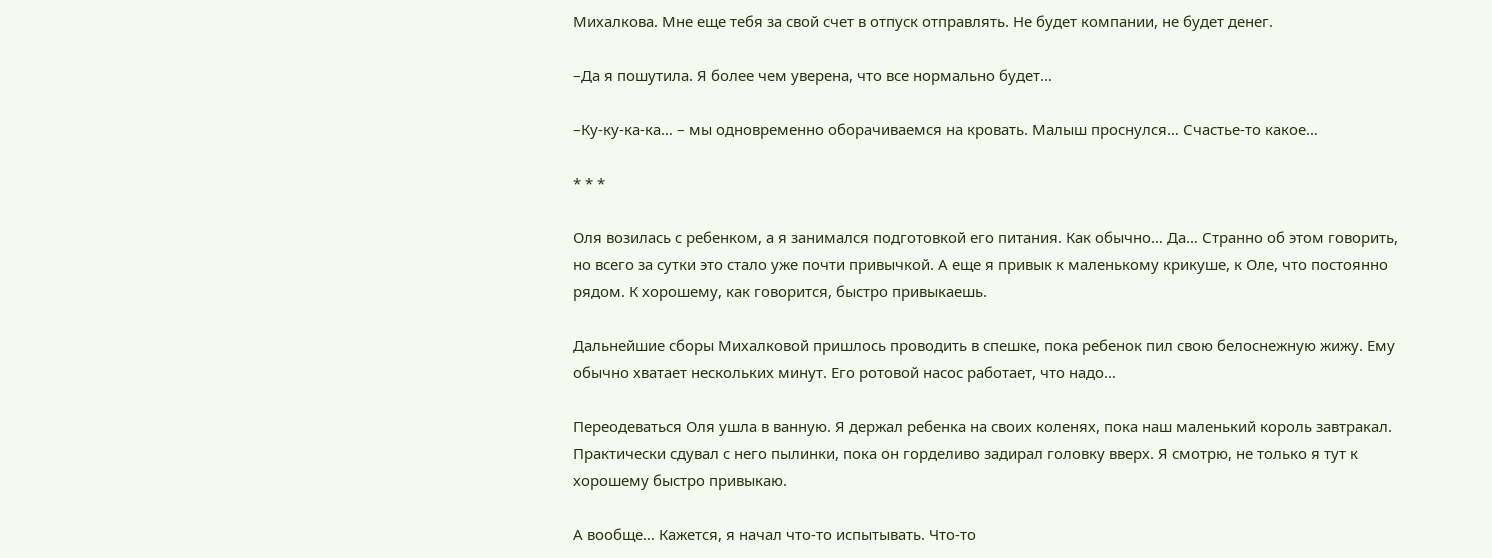Михалкова. Мне еще тебя за свой счет в отпуск отправлять. Не будет компании, не будет денег.

–Да я пошутила. Я более чем уверена, что все нормально будет…

–Ку-ку-ка-ка… – мы одновременно оборачиваемся на кровать. Малыш проснулся… Счастье-то какое…

* * *

Оля возилась с ребенком, а я занимался подготовкой его питания. Как обычно… Да… Странно об этом говорить, но всего за сутки это стало уже почти привычкой. А еще я привык к маленькому крикуше, к Оле, что постоянно рядом. К хорошему, как говорится, быстро привыкаешь.

Дальнейшие сборы Михалковой пришлось проводить в спешке, пока ребенок пил свою белоснежную жижу. Ему обычно хватает нескольких минут. Его ротовой насос работает, что надо…

Переодеваться Оля ушла в ванную. Я держал ребенка на своих коленях, пока наш маленький король завтракал. Практически сдувал с него пылинки, пока он горделиво задирал головку вверх. Я смотрю, не только я тут к хорошему быстро привыкаю.

А вообще… Кажется, я начал что-то испытывать. Что-то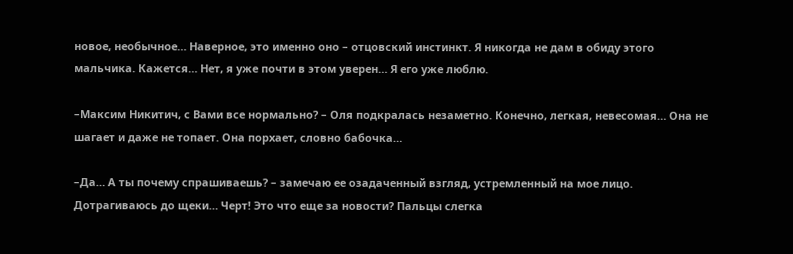новое, необычное… Наверное, это именно оно – отцовский инстинкт. Я никогда не дам в обиду этого мальчика. Кажется… Нет, я уже почти в этом уверен… Я его уже люблю.

–Максим Никитич, с Вами все нормально? – Оля подкралась незаметно. Конечно, легкая, невесомая… Она не шагает и даже не топает. Она порхает, словно бабочка…

–Да… А ты почему спрашиваешь? – замечаю ее озадаченный взгляд, устремленный на мое лицо. Дотрагиваюсь до щеки… Черт! Это что еще за новости? Пальцы слегка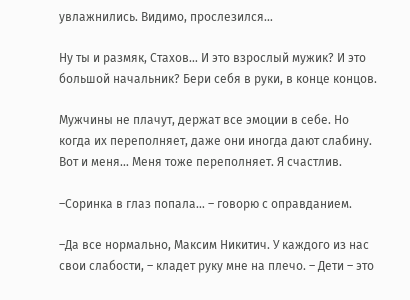увлажнились. Видимо, прослезился…

Ну ты и размяк, Стахов… И это взрослый мужик? И это большой начальник? Бери себя в руки, в конце концов.

Мужчины не плачут, держат все эмоции в себе. Но когда их переполняет, даже они иногда дают слабину. Вот и меня… Меня тоже переполняет. Я счастлив.

–Соринка в глаз попала… – говорю с оправданием.

–Да все нормально, Максим Никитич. У каждого из нас свои слабости, – кладет руку мне на плечо. – Дети – это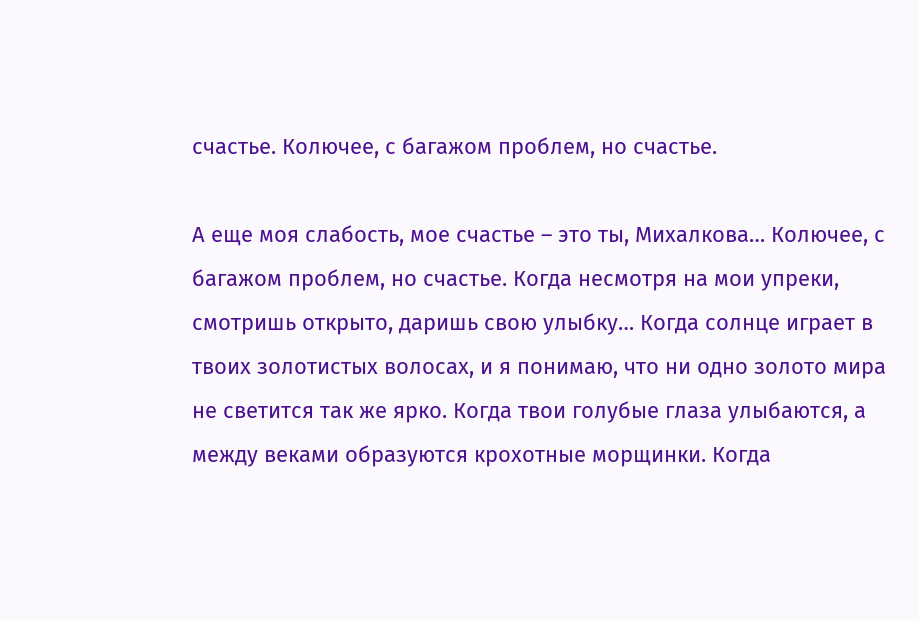счастье. Колючее, с багажом проблем, но счастье.

А еще моя слабость, мое счастье – это ты, Михалкова… Колючее, с багажом проблем, но счастье. Когда несмотря на мои упреки, смотришь открыто, даришь свою улыбку… Когда солнце играет в твоих золотистых волосах, и я понимаю, что ни одно золото мира не светится так же ярко. Когда твои голубые глаза улыбаются, а между веками образуются крохотные морщинки. Когда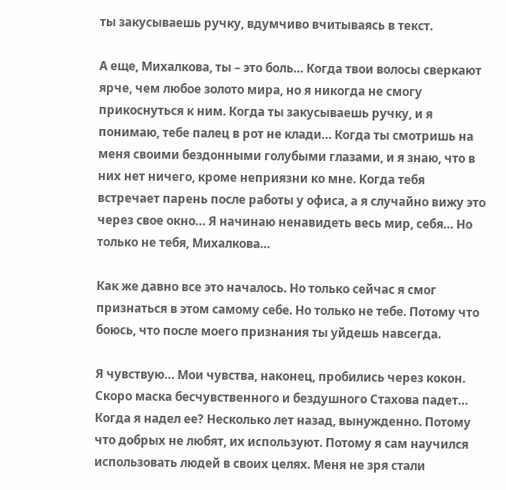ты закусываешь ручку, вдумчиво вчитываясь в текст.

А еще, Михалкова, ты – это боль… Когда твои волосы сверкают ярче, чем любое золото мира, но я никогда не смогу прикоснуться к ним. Когда ты закусываешь ручку, и я понимаю, тебе палец в рот не клади… Когда ты смотришь на меня своими бездонными голубыми глазами, и я знаю, что в них нет ничего, кроме неприязни ко мне. Когда тебя встречает парень после работы у офиса, а я случайно вижу это через свое окно… Я начинаю ненавидеть весь мир, себя… Но только не тебя, Михалкова…

Как же давно все это началось. Но только сейчас я смог признаться в этом самому себе. Но только не тебе. Потому что боюсь, что после моего признания ты уйдешь навсегда.

Я чувствую… Мои чувства, наконец, пробились через кокон. Скоро маска бесчувственного и бездушного Стахова падет… Когда я надел ее? Несколько лет назад, вынужденно. Потому что добрых не любят, их используют. Потому я сам научился использовать людей в своих целях. Меня не зря стали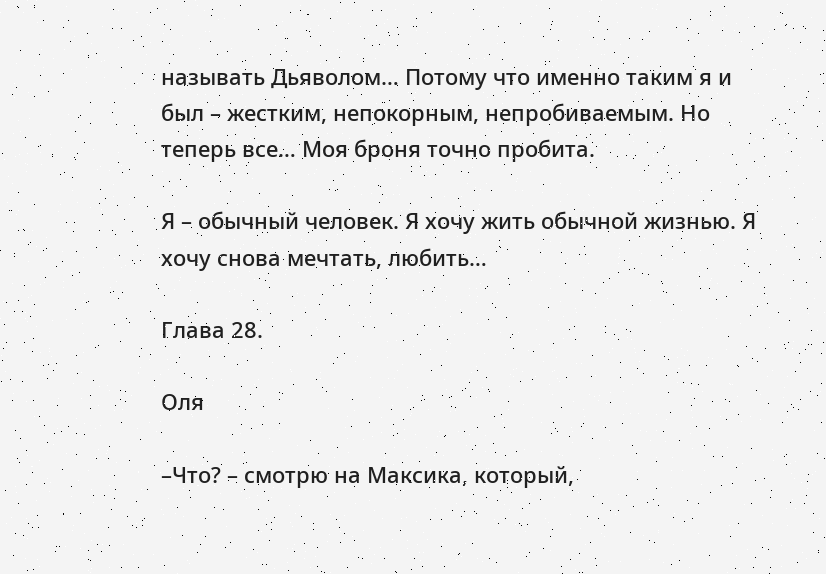называть Дьяволом… Потому что именно таким я и был – жестким, непокорным, непробиваемым. Но теперь все… Моя броня точно пробита.

Я – обычный человек. Я хочу жить обычной жизнью. Я хочу снова мечтать, любить…

Глава 28.

Оля

–Что? – смотрю на Максика, который,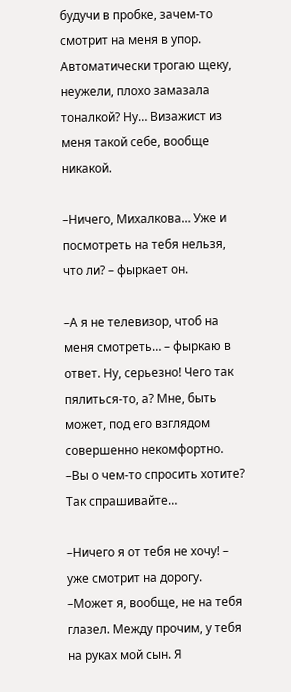будучи в пробке, зачем-то смотрит на меня в упор. Автоматически трогаю щеку, неужели, плохо замазала тоналкой? Ну… Визажист из меня такой себе, вообще никакой.

–Ничего, Михалкова… Уже и посмотреть на тебя нельзя, что ли? – фыркает он.

–А я не телевизор, чтоб на меня смотреть… – фыркаю в ответ. Ну, серьезно! Чего так пялиться-то, а? Мне, быть может, под его взглядом совершенно некомфортно. –Вы о чем-то спросить хотите? Так спрашивайте…

–Ничего я от тебя не хочу! – уже смотрит на дорогу. –Может я, вообще, не на тебя глазел. Между прочим, у тебя на руках мой сын. Я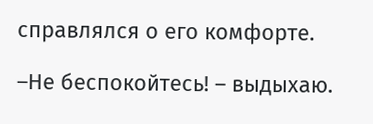справлялся о его комфорте.

–Не беспокойтесь! – выдыхаю.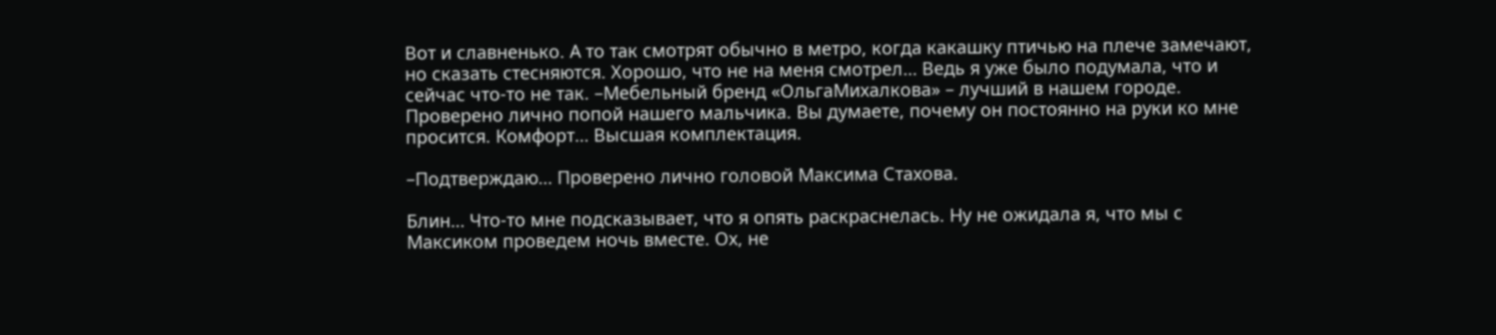Вот и славненько. А то так смотрят обычно в метро, когда какашку птичью на плече замечают, но сказать стесняются. Хорошо, что не на меня смотрел… Ведь я уже было подумала, что и сейчас что-то не так. –Мебельный бренд «ОльгаМихалкова» – лучший в нашем городе. Проверено лично попой нашего мальчика. Вы думаете, почему он постоянно на руки ко мне просится. Комфорт… Высшая комплектация.

–Подтверждаю… Проверено лично головой Максима Стахова.

Блин… Что-то мне подсказывает, что я опять раскраснелась. Ну не ожидала я, что мы с Максиком проведем ночь вместе. Ох, не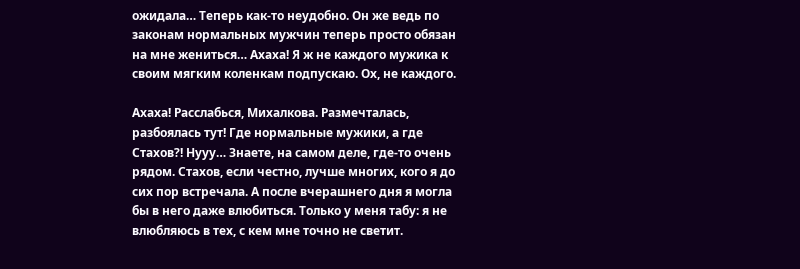ожидала… Теперь как-то неудобно. Он же ведь по законам нормальных мужчин теперь просто обязан на мне жениться… Ахаха! Я ж не каждого мужика к своим мягким коленкам подпускаю. Ох, не каждого.

Ахаха! Расслабься, Михалкова. Размечталась, разбоялась тут! Где нормальные мужики, а где Стахов?! Нууу… Знаете, на самом деле, где-то очень рядом. Стахов, если честно, лучше многих, кого я до сих пор встречала. А после вчерашнего дня я могла бы в него даже влюбиться. Только у меня табу: я не влюбляюсь в тех, с кем мне точно не светит.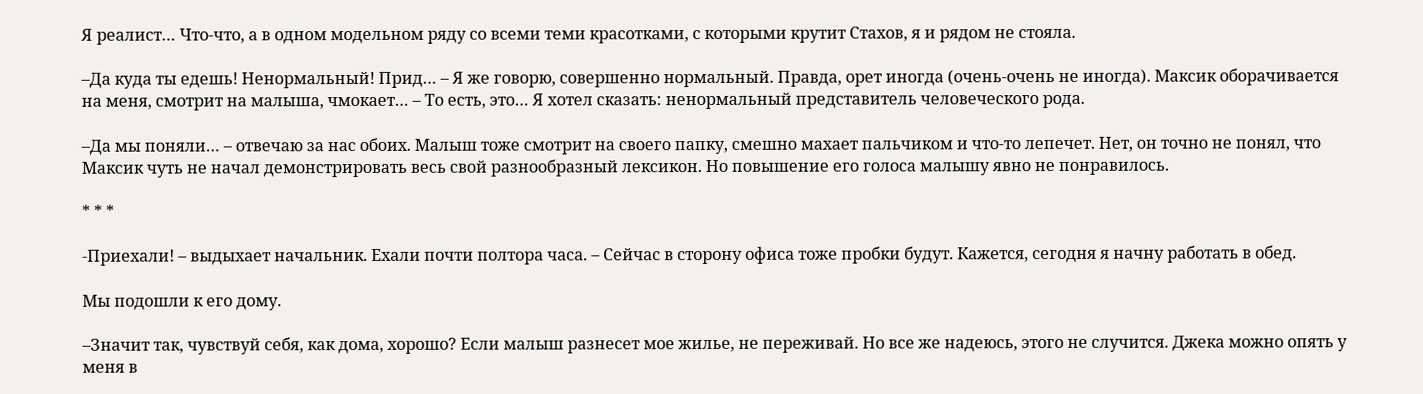Я реалист… Что-что, а в одном модельном ряду со всеми теми красотками, с которыми крутит Стахов, я и рядом не стояла.

–Да куда ты едешь! Ненормальный! Прид… – Я же говорю, совершенно нормальный. Правда, орет иногда (очень-очень не иногда). Максик оборачивается на меня, смотрит на малыша, чмокает… – То есть, это… Я хотел сказать: ненормальный представитель человеческого рода.

–Да мы поняли… – отвечаю за нас обоих. Малыш тоже смотрит на своего папку, смешно махает пальчиком и что-то лепечет. Нет, он точно не понял, что Максик чуть не начал демонстрировать весь свой разнообразный лексикон. Но повышение его голоса малышу явно не понравилось.

* * *

-Приехали! – выдыхает начальник. Ехали почти полтора часа. – Сейчас в сторону офиса тоже пробки будут. Кажется, сегодня я начну работать в обед.

Мы подошли к его дому.

–Значит так, чувствуй себя, как дома, хорошо? Если малыш разнесет мое жилье, не переживай. Но все же надеюсь, этого не случится. Джека можно опять у меня в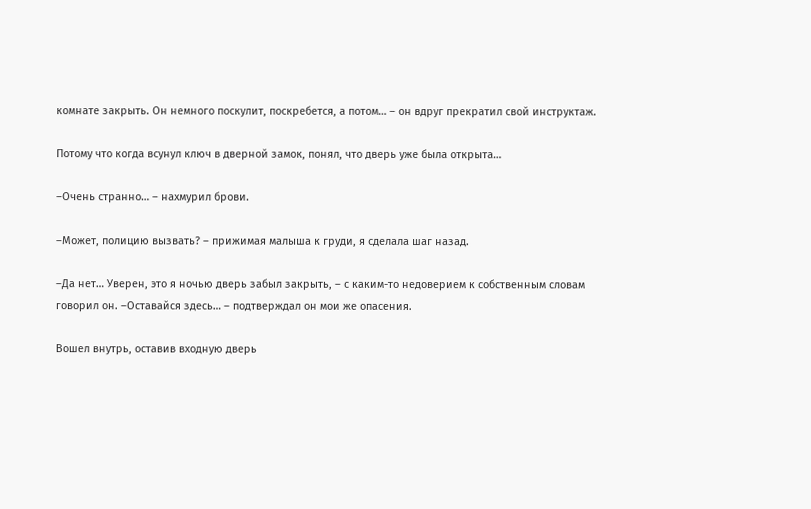комнате закрыть. Он немного поскулит, поскребется, а потом… – он вдруг прекратил свой инструктаж.

Потому что когда всунул ключ в дверной замок, понял, что дверь уже была открыта…

–Очень странно… – нахмурил брови.

–Может, полицию вызвать? – прижимая малыша к груди, я сделала шаг назад.

–Да нет… Уверен, это я ночью дверь забыл закрыть, – с каким-то недоверием к собственным словам говорил он. –Оставайся здесь… – подтверждал он мои же опасения.

Вошел внутрь, оставив входную дверь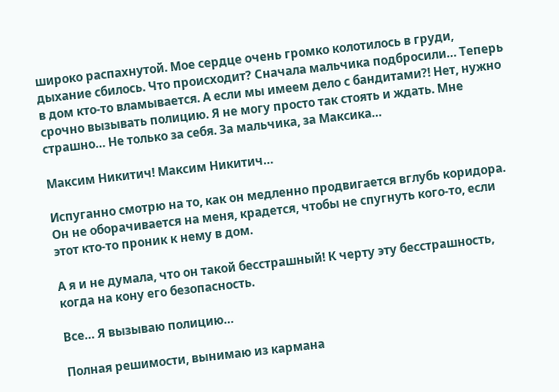широко распахнутой. Мое сердце очень громко колотилось в груди, дыхание сбилось. Что происходит? Сначала мальчика подбросили… Теперь в дом кто-то вламывается. А если мы имеем дело с бандитами?! Нет, нужно срочно вызывать полицию. Я не могу просто так стоять и ждать. Мне страшно… Не только за себя. За мальчика, за Максика…

Максим Никитич! Максим Никитич…

Испуганно смотрю на то, как он медленно продвигается вглубь коридора. Он не оборачивается на меня, крадется, чтобы не спугнуть кого-то, если этот кто-то проник к нему в дом.

А я и не думала, что он такой бесстрашный! К черту эту бесстрашность, когда на кону его безопасность.

Все… Я вызываю полицию…

Полная решимости, вынимаю из кармана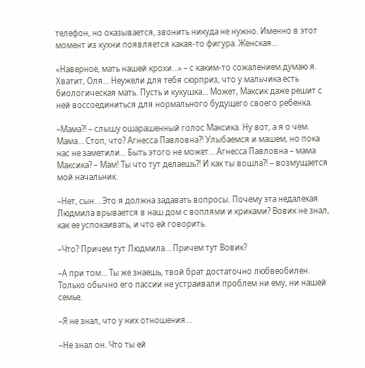телефон, но оказывается, звонить никуда не нужно. Именно в этот момент из кухни появляется какая-то фигура. Женская…

«Наверное, мать нашей крохи…» – с каким-то сожалением думаю я. Хватит, Оля… Неужели для тебя сюрприз, что у мальчика есть биологическая мать. Пусть и кукушка… Может, Максик даже решит с ней воссоединиться для нормального будущего своего ребенка.

–Мама?! – слышу ошарашенный голос Максика. Ну вот, а я о чем. Мама… Стоп, что? Агнесса Павловна?! Улыбаемся и машем, но пока нас не заметили… Быть этого не может… Агнесса Павловна – мама Максика? – Мам! Ты что тут делаешь?! И как ты вошла?! – возмущается мой начальник.

–Нет, сын… Это я должна задавать вопросы. Почему эта недалекая Людмила врывается в наш дом с воплями и криками? Вовик не знал, как ее успокаивать, и что ей говорить.

–Что? Причем тут Людмила… Причем тут Вовик?

–А при том… Ты же знаешь, твой брат достаточно любвеобилен. Только обычно его пассии не устраивали проблем ни ему, ни нашей семье.

–Я не знал, что у них отношения…

–Не знал он. Что ты ей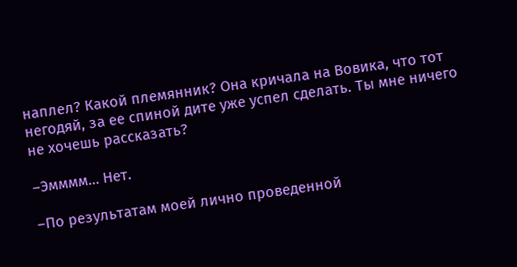наплел? Какой племянник? Она кричала на Вовика, что тот негодяй, за ее спиной дите уже успел сделать. Ты мне ничего не хочешь рассказать?

–Эмммм… Нет.

–По результатам моей лично проведенной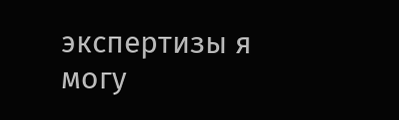экспертизы я могу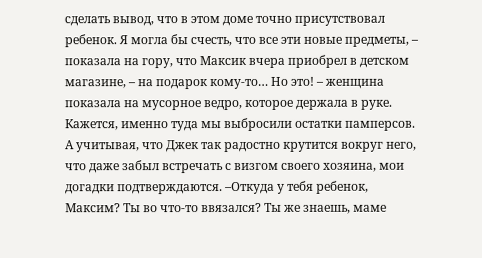сделать вывод, что в этом доме точно присутствовал ребенок. Я могла бы счесть, что все эти новые предметы, – показала на гору, что Максик вчера приобрел в детском магазине, – на подарок кому-то… Но это! – женщина показала на мусорное ведро, которое держала в руке. Кажется, именно туда мы выбросили остатки памперсов. А учитывая, что Джек так радостно крутится вокруг него, что даже забыл встречать с визгом своего хозяина, мои догадки подтверждаются. –Откуда у тебя ребенок, Максим? Ты во что-то ввязался? Ты же знаешь, маме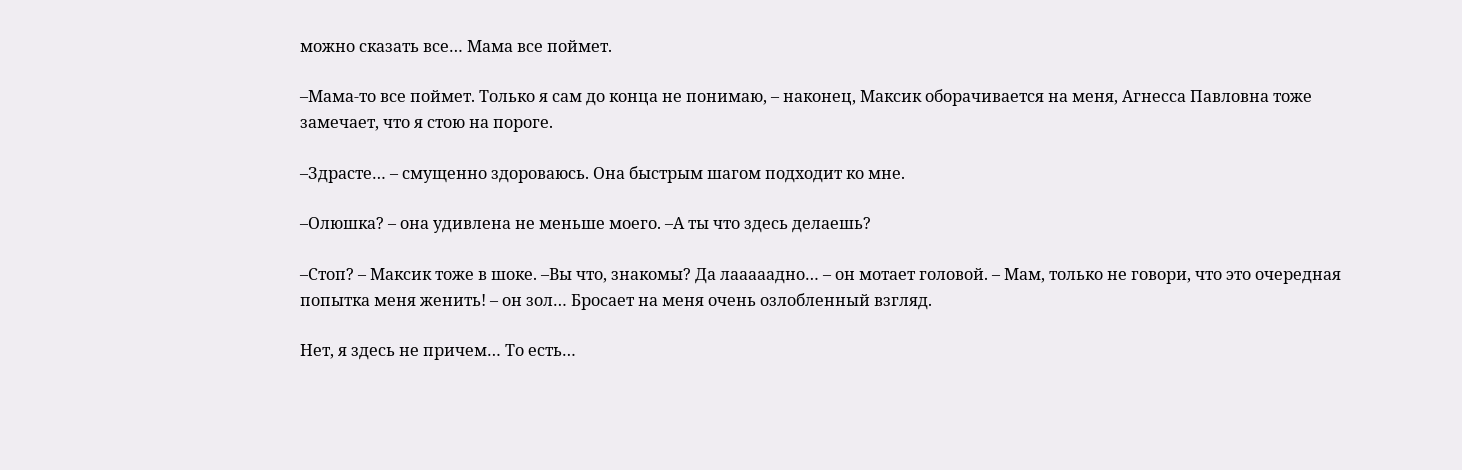можно сказать все… Мама все поймет.

–Мама-то все поймет. Только я сам до конца не понимаю, – наконец, Максик оборачивается на меня, Агнесса Павловна тоже замечает, что я стою на пороге.

–Здрасте… – смущенно здороваюсь. Она быстрым шагом подходит ко мне.

–Олюшка? – она удивлена не меньше моего. –А ты что здесь делаешь?

–Стоп? – Максик тоже в шоке. –Вы что, знакомы? Да лааааадно… – он мотает головой. – Мам, только не говори, что это очередная попытка меня женить! – он зол… Бросает на меня очень озлобленный взгляд.

Нет, я здесь не причем… То есть…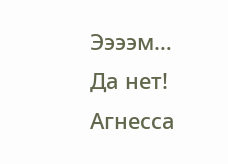Ээээм… Да нет! Агнесса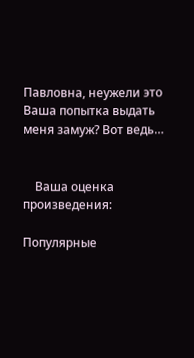Павловна, неужели это Ваша попытка выдать меня замуж? Вот ведь…


    Ваша оценка произведения:

Популярные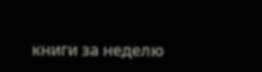книги за неделю